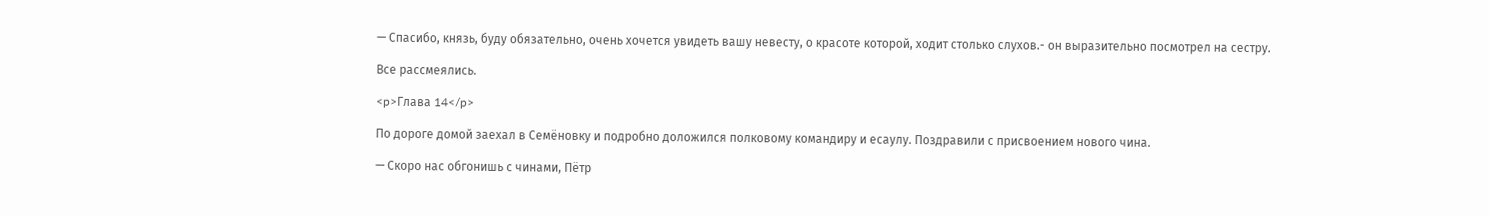— Спасибо, князь, буду обязательно, очень хочется увидеть вашу невесту, о красоте которой, ходит столько слухов.- он выразительно посмотрел на сестру.

Все рассмеялись.

<p>Глава 14</p>

По дороге домой заехал в Семёновку и подробно доложился полковому командиру и есаулу. Поздравили с присвоением нового чина.

— Скоро нас обгонишь с чинами, Пётр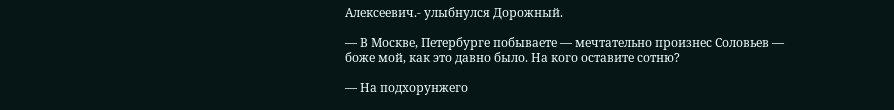Алексеевич.- улыбнулся Дорожный.

— В Москве, Петербурге побываете — мечтательно произнес Соловьев — боже мой, как это давно было. На кого оставите сотню?

— На подхорунжего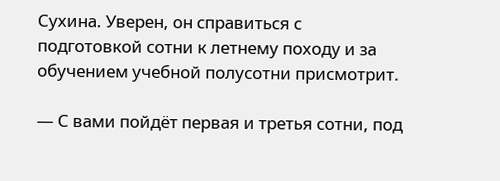Сухина. Уверен, он справиться с подготовкой сотни к летнему походу и за обучением учебной полусотни присмотрит.

— С вами пойдёт первая и третья сотни, под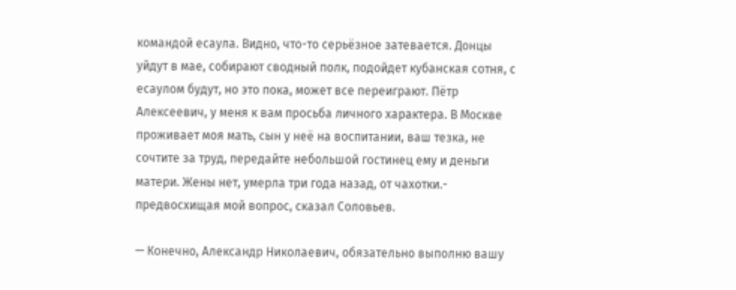командой есаула. Видно, что-то серьёзное затевается. Донцы уйдут в мае, собирают сводный полк, подойдет кубанская сотня, с есаулом будут, но это пока, может все переиграют. Пётр Алексеевич, у меня к вам просьба личного характера. В Москве проживает моя мать, сын у неё на воспитании, ваш тезка, не сочтите за труд, передайте небольшой гостинец ему и деньги матери. Жены нет, умерла три года назад, от чахотки.- предвосхищая мой вопрос, сказал Соловьев.

— Конечно, Александр Николаевич, обязательно выполню вашу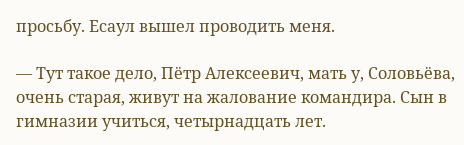просьбу. Есаул вышел проводить меня.

— Тут такое дело, Пётр Алексеевич, мать у, Соловьёва, очень старая, живут на жалование командира. Сын в гимназии учиться, четырнадцать лет.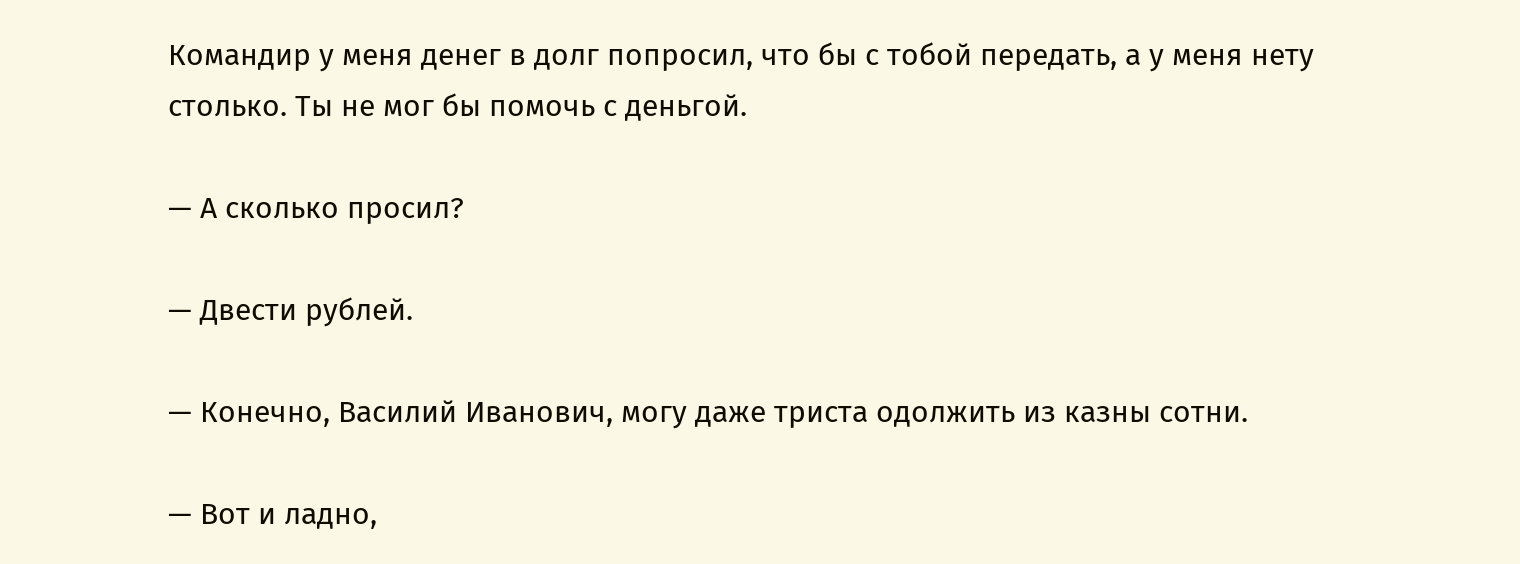Командир у меня денег в долг попросил, что бы с тобой передать, а у меня нету столько. Ты не мог бы помочь с деньгой.

— А сколько просил?

— Двести рублей.

— Конечно, Василий Иванович, могу даже триста одолжить из казны сотни.

— Вот и ладно,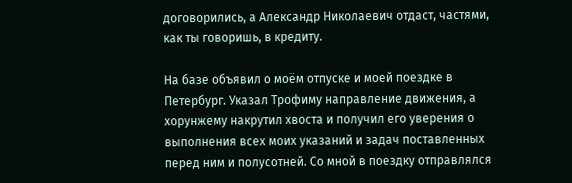договорились, а Александр Николаевич отдаст, частями, как ты говоришь, в кредиту.

На базе объявил о моём отпуске и моей поездке в Петербург. Указал Трофиму направление движения, а хорунжему накрутил хвоста и получил его уверения о выполнения всех моих указаний и задач поставленных перед ним и полусотней. Со мной в поездку отправлялся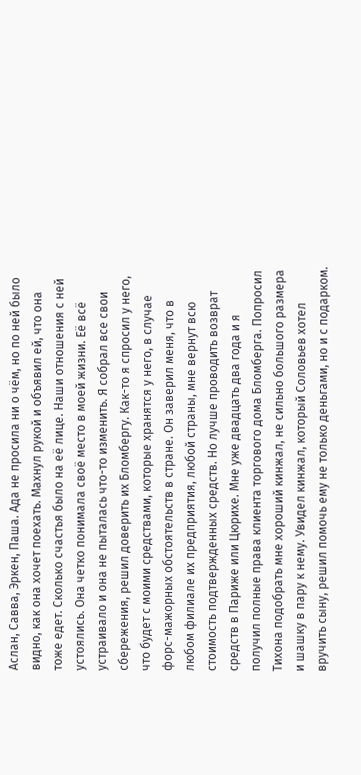Аслан, Савва, Эркен, Паша. Ада не просила ни о чём, но по ней было видно, как она хочет поехать. Махнул рукой и объявил ей, что она тоже едет. Сколько счастья было на её лице. Наши отношения с ней устоялись. Она четко понимала своё место в моей жизни. Её всё устраивало и она не пыталась что-то изменить. Я собрал все свои сбережения, решил доверить их Бломбергу. Как-то я спросил у него, что будет с моими средствами, которые хранятся у него, в случае форс-мажорных обстоятельств в стране. Он заверил меня, что в любом филиале их предприятия, любой страны, мне вернут всю стоимость подтвержденных средств. Но лучше проводить возврат средств в Париже или Цюрихе. Мне уже двадцать два года и я получил полные права клиента торгового дома Бломберга. Попросил Тихона подобрать мне хороший кинжал, не сильно большого размера и шашку в пару к нему. Увидел кинжал, который Соловьев хотел вручить сыну, решил помочь ему не только деньгами, но и с подарком.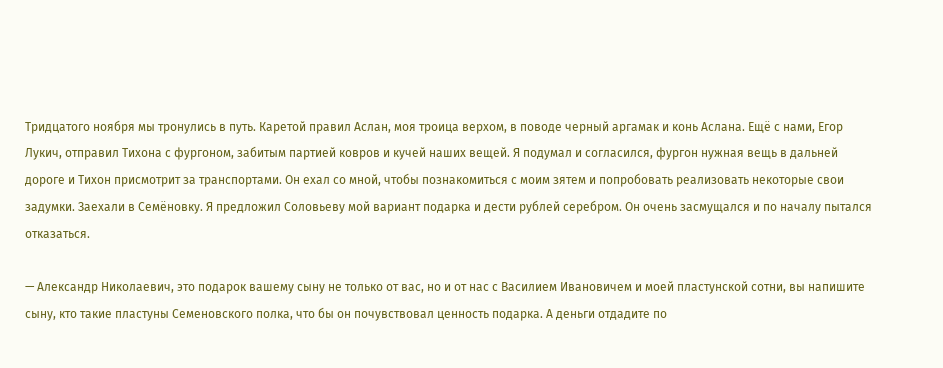Тридцатого ноября мы тронулись в путь. Каретой правил Аслан, моя троица верхом, в поводе черный аргамак и конь Аслана. Ещё с нами, Егор Лукич, отправил Тихона с фургоном, забитым партией ковров и кучей наших вещей. Я подумал и согласился, фургон нужная вещь в дальней дороге и Тихон присмотрит за транспортами. Он ехал со мной, чтобы познакомиться с моим зятем и попробовать реализовать некоторые свои задумки. Заехали в Семёновку. Я предложил Соловьеву мой вариант подарка и дести рублей серебром. Он очень засмущался и по началу пытался отказаться.

— Александр Николаевич, это подарок вашему сыну не только от вас, но и от нас с Василием Ивановичем и моей пластунской сотни, вы напишите сыну, кто такие пластуны Семеновского полка, что бы он почувствовал ценность подарка. А деньги отдадите по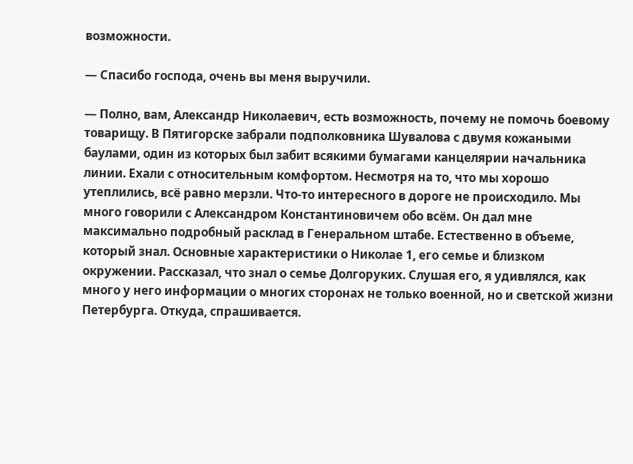возможности.

— Спасибо господа, очень вы меня выручили.

— Полно, вам, Александр Николаевич, есть возможность, почему не помочь боевому товарищу. В Пятигорске забрали подполковника Шувалова с двумя кожаными баулами, один из которых был забит всякими бумагами канцелярии начальника линии. Ехали с относительным комфортом. Несмотря на то, что мы хорошо утеплились, всё равно мерзли. Что-то интересного в дороге не происходило. Мы много говорили с Александром Константиновичем обо всём. Он дал мне максимально подробный расклад в Генеральном штабе. Естественно в объеме, который знал. Основные характеристики о Николае 1, его семье и близком окружении. Рассказал, что знал о семье Долгоруких. Слушая его, я удивлялся, как много у него информации о многих сторонах не только военной, но и светской жизни Петербурга. Откуда, спрашивается.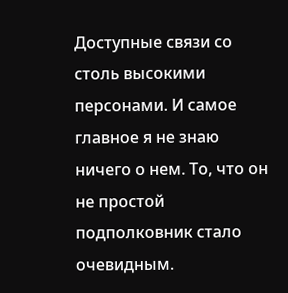Доступные связи со столь высокими персонами. И самое главное я не знаю ничего о нем. То, что он не простой подполковник стало очевидным.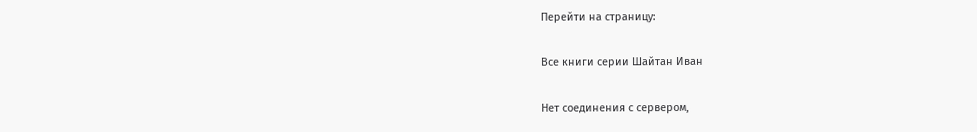Перейти на страницу:

Все книги серии Шайтан Иван

Нет соединения с сервером,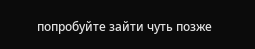попробуйте зайти чуть позже